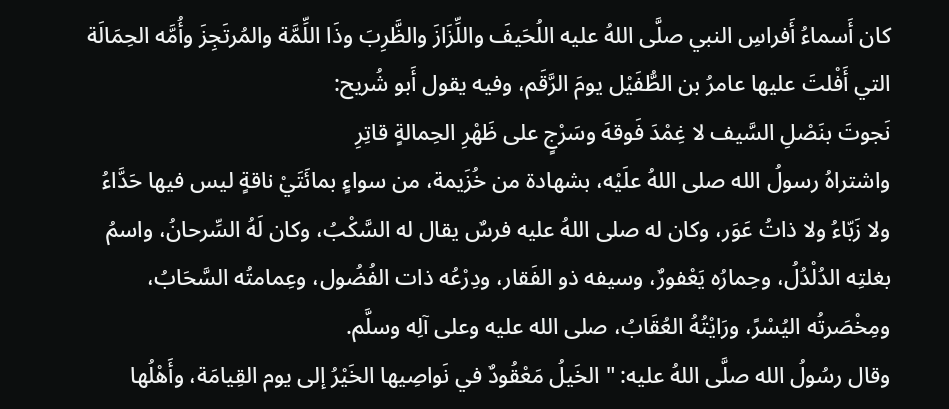كان أَسماءُ أَفراسِ النبي صلَّى اللهُ عليه اللُحَيفَ واللِّزَازَ والظَّرِبَ وذَا اللِّمَّة والمُرتَجِزَ وأُمَّه الحِمَالَة التي أَفْلتَ عليها عامرُ بن الطُّفَيْل يومَ الرَّقَم، وفيه يقول أَبو شُريح:
نَجوتَ بنَصْلِ السَّيف لا غِمْدَ فَوقهَ وسَرْجٍ على ظَهْرِ الحِمالةٍ قاتِرِ
واشتراهُ رسولُ الله صلى اللهُ علَيْه، بشهادة من خُزَيمة، من سواءٍ بمائَتَيْ ناقةٍ ليس فيها حَدَّاءُ ولا زَبّاءُ ولا ذاتُ عَوَر، وكان له صلى اللهُ عليه فرسٌ يقال له السَّكْبُ، وكان لَهُ السِّرحانُ، واسمُ بغلتِه الدُلْدُلُ، وحِمارُه يَعْفورٌ، وسيفه ذو الفَقار، ودِرْعُه ذات الفُضُول، وعِمامتُه السَّحَابُ، ومِخْصَرتُه اليُسْرً، ورَايْتُهُ العُقَابُ، صلى الله عليه وعلى آلِه وسلَّم.
وقال رسُولُ الله صلَّى اللهُ عليه: " الخَيلُ مَعْقُودٌ في نَواصِيها الخَيْرُ إلى يوم القِيامَة، وأَهْلُها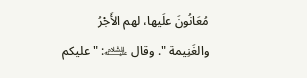مُعَانُونَ علَيها، لهم الأَجْرُ والغَنِيمة ". وقال ﵇: " عليكم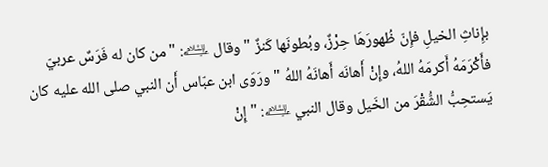بإِناثِ الخيلِ فإِنّ ظُهورَهَا حِرْزٌ، وبُطونَها كَنزٌ " وقال ﵇: " من كان له فَرَسٌ عربيّ فأَكْرَمَهُ أَكرمَهُ اللهُ، وإِنْ أَهانَه أَهانَهُ اللهُ " ورَوَى ابن عبّاس أَن النبي صلى الله عليه كان يَستحِبُّ الشُّقْرَ من الخَيل وقال النبي ﵇: " إِنْ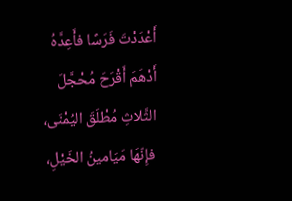أَعْدَدْتَ فَرَسًا فأَعِدَّهُ أَدْهَمَ أَقْرَحَ مُحْجَّلَ الثَّلاثِ مُطْلَقَ اليُمْنَى، فإِنّهَا مَيَامينُ الخَيْلِ،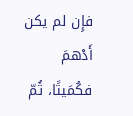فإِن لم يكن أَدْهمَ فكُمَيتًا، ثُمّ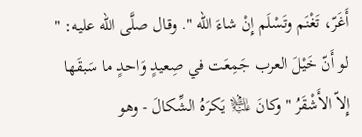أَغَرّ، تَغْنَم وتَسْلَم إِنْ شاءَ الله ". وقال صلَّى الله عليه: " لو أَنّ خَيْلَ العرب جَمِعَت في صِعيدٍ وَاحدٍ ما سَبقَها إِلاّ الأَشْقَرُ " وكانَ ﵇ يَكرَهُ الشِّكالَ - وهو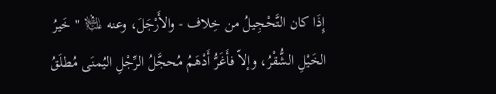إِذَا كان التَّحْجِيلُ من خِلاف - والأَرْجَلَ، وعنه ﵇ " خَيرُ الخَيْلِ الشُّقْرُ، وإلاّ فأَغَرُّ أَدْهَمُ مُحجَّلُ الرِّجْلِ اليُمنَى مُطلَقُ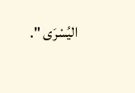اليُسْرَى ".